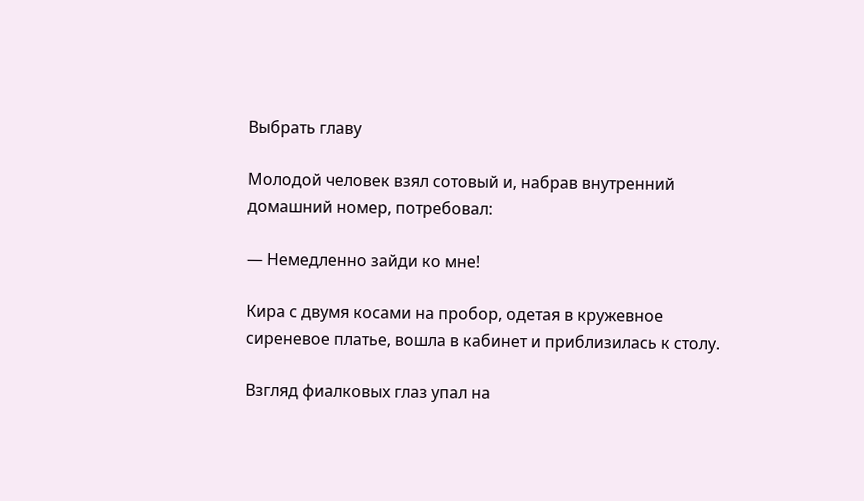Выбрать главу

Молодой человек взял сотовый и, набрав внутренний домашний номер, потребовал:

— Немедленно зайди ко мне!

Кира с двумя косами на пробор, одетая в кружевное сиреневое платье, вошла в кабинет и приблизилась к столу.

Взгляд фиалковых глаз упал на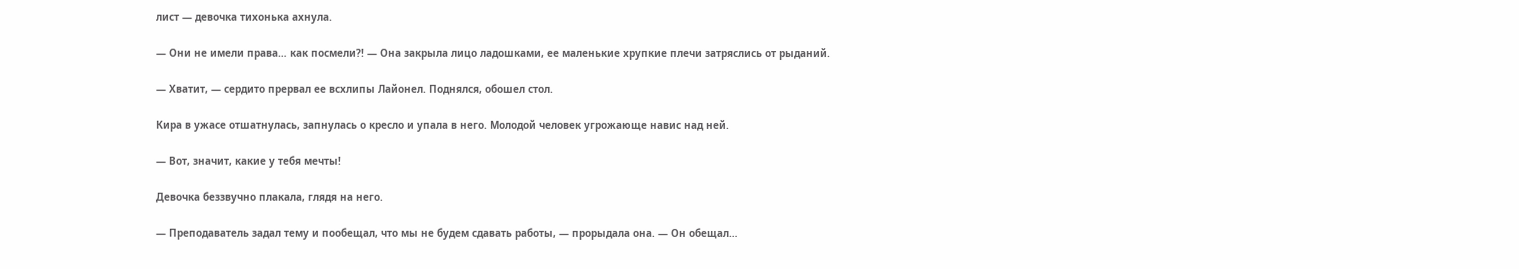лист — девочка тихонька ахнула.

— Они не имели права… как посмели?! — Она закрыла лицо ладошками, ее маленькие хрупкие плечи затряслись от рыданий.

— Хватит, — сердито прервал ее всхлипы Лайонел. Поднялся, обошел стол.

Кира в ужасе отшатнулась, запнулась о кресло и упала в него. Молодой человек угрожающе навис над ней.

— Вот, значит, какие у тебя мечты!

Девочка беззвучно плакала, глядя на него.

— Преподаватель задал тему и пообещал, что мы не будем сдавать работы, — прорыдала она. — Он обещал…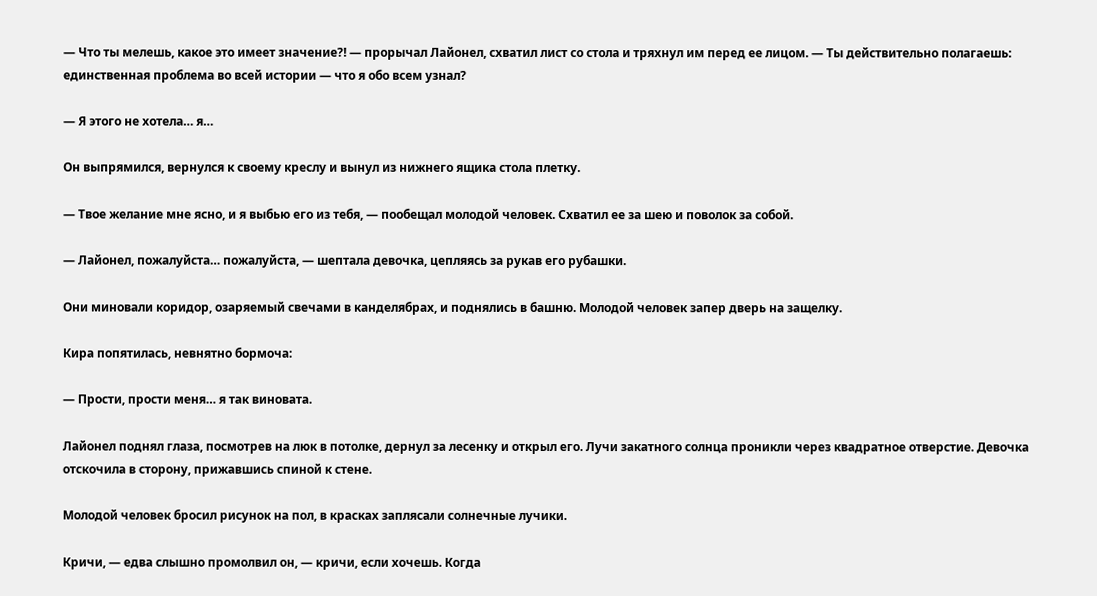— Что ты мелешь, какое это имеет значение?! — прорычал Лайонел, схватил лист со стола и тряхнул им перед ее лицом. — Ты действительно полагаешь: единственная проблема во всей истории — что я обо всем узнал?

— Я этого не хотела… я…

Он выпрямился, вернулся к своему креслу и вынул из нижнего ящика стола плетку.

— Твое желание мне ясно, и я выбью его из тебя, — пообещал молодой человек. Схватил ее за шею и поволок за собой.

— Лайонел, пожалуйста… пожалуйста, — шептала девочка, цепляясь за рукав его рубашки.

Они миновали коридор, озаряемый свечами в канделябрах, и поднялись в башню. Молодой человек запер дверь на защелку.

Кира попятилась, невнятно бормоча:

— Прости, прости меня… я так виновата.

Лайонел поднял глаза, посмотрев на люк в потолке, дернул за лесенку и открыл его. Лучи закатного солнца проникли через квадратное отверстие. Девочка отскочила в сторону, прижавшись спиной к стене.

Молодой человек бросил рисунок на пол, в красках заплясали солнечные лучики.

Кричи, — едва слышно промолвил он, — кричи, если хочешь. Когда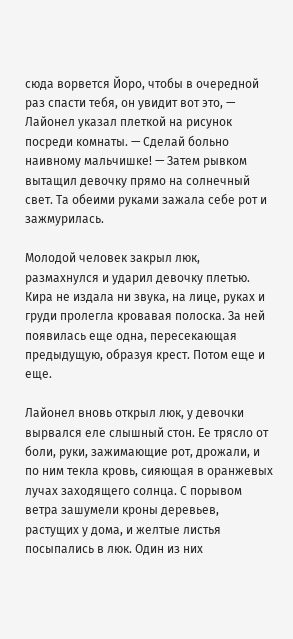сюда ворвется Йоро, чтобы в очередной раз спасти тебя, он увидит вот это, — Лайонел указал плеткой на рисунок посреди комнаты. — Сделай больно наивному мальчишке! — Затем рывком вытащил девочку прямо на солнечный свет. Та обеими руками зажала себе рот и зажмурилась.

Молодой человек закрыл люк, размахнулся и ударил девочку плетью. Кира не издала ни звука, на лице, руках и груди пролегла кровавая полоска. За ней появилась еще одна, пересекающая предыдущую, образуя крест. Потом еще и еще.

Лайонел вновь открыл люк, у девочки вырвался еле слышный стон. Ее трясло от боли, руки, зажимающие рот, дрожали, и по ним текла кровь, сияющая в оранжевых лучах заходящего солнца. С порывом ветра зашумели кроны деревьев, растущих у дома, и желтые листья посыпались в люк. Один из них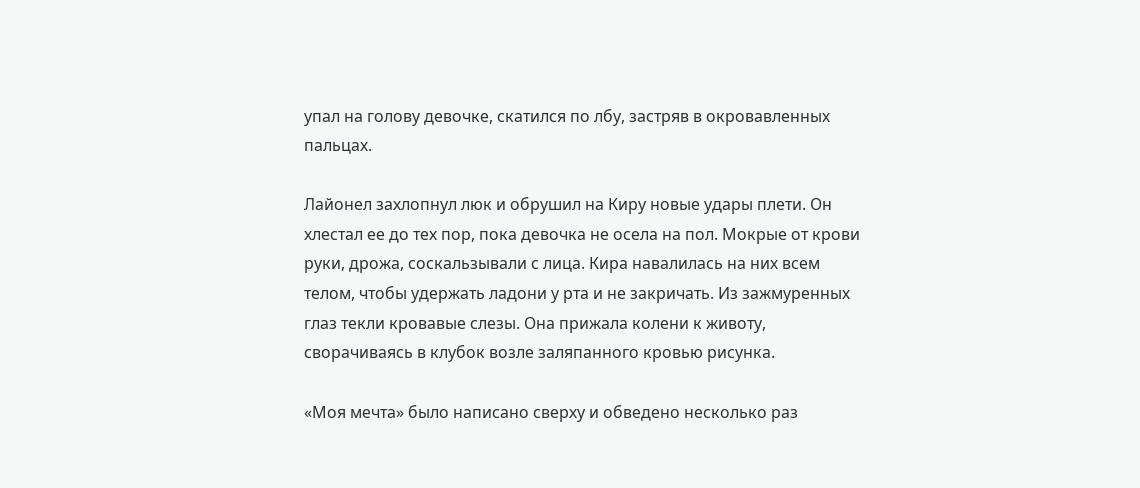упал на голову девочке, скатился по лбу, застряв в окровавленных пальцах.

Лайонел захлопнул люк и обрушил на Киру новые удары плети. Он хлестал ее до тех пор, пока девочка не осела на пол. Мокрые от крови руки, дрожа, соскальзывали с лица. Кира навалилась на них всем телом, чтобы удержать ладони у рта и не закричать. Из зажмуренных глаз текли кровавые слезы. Она прижала колени к животу, сворачиваясь в клубок возле заляпанного кровью рисунка.

«Моя мечта» было написано сверху и обведено несколько раз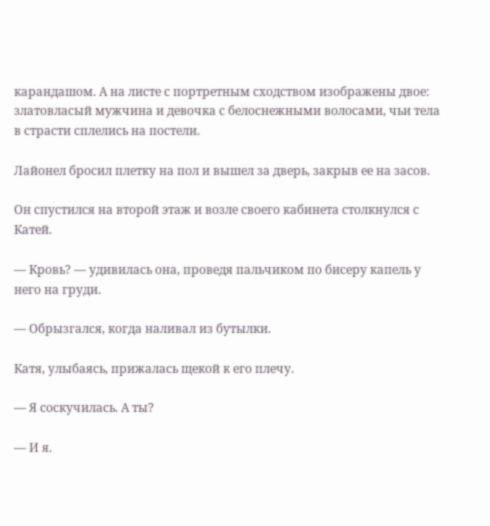карандашом. А на листе с портретным сходством изображены двое: златовласый мужчина и девочка с белоснежными волосами, чьи тела в страсти сплелись на постели.

Лайонел бросил плетку на пол и вышел за дверь, закрыв ее на засов.

Он спустился на второй этаж и возле своего кабинета столкнулся с Катей.

— Кровь? — удивилась она, проведя пальчиком по бисеру капель у него на груди.

— Обрызгался, когда наливал из бутылки.

Катя, улыбаясь, прижалась щекой к его плечу.

— Я соскучилась. А ты?

— И я.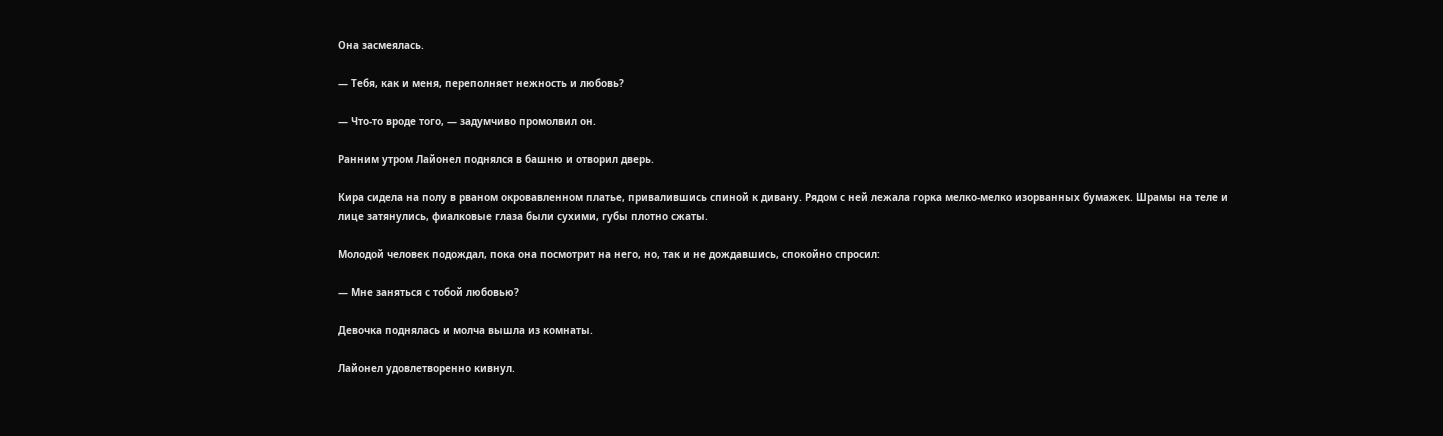Она засмеялась.

— Тебя, как и меня, переполняет нежность и любовь?

— Что-то вроде того, — задумчиво промолвил он.

Ранним утром Лайонел поднялся в башню и отворил дверь.

Кира сидела на полу в рваном окровавленном платье, привалившись спиной к дивану. Рядом с ней лежала горка мелко-мелко изорванных бумажек. Шрамы на теле и лице затянулись, фиалковые глаза были сухими, губы плотно сжаты.

Молодой человек подождал, пока она посмотрит на него, но, так и не дождавшись, спокойно спросил:

— Мне заняться с тобой любовью?

Девочка поднялась и молча вышла из комнаты.

Лайонел удовлетворенно кивнул.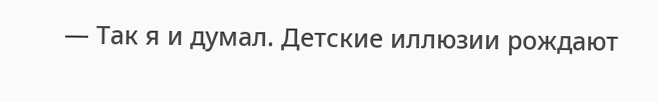— Так я и думал. Детские иллюзии рождают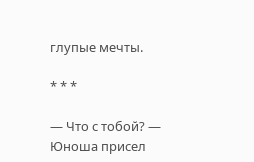глупые мечты.

* * *

— Что с тобой? — Юноша присел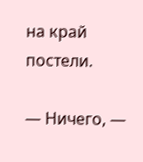на край постели.

— Ничего, —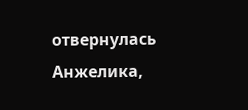отвернулась Анжелика,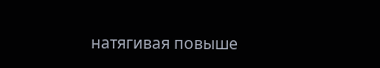натягивая повыше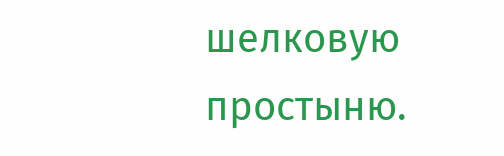шелковую простыню.